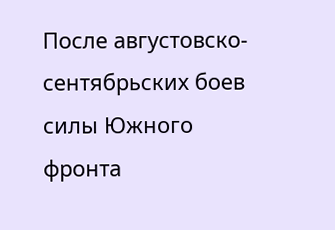После августовско-сентябрьских боев силы Южного фронта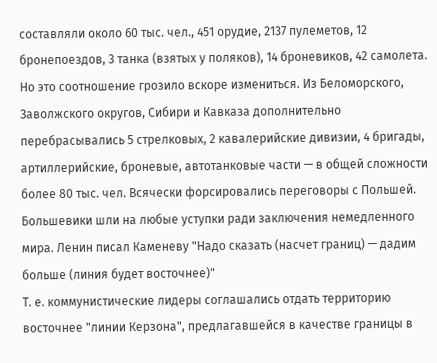составляли около 60 тыс. чел., 451 орудие, 2137 пулеметов, 12 бронепоездов, 3 танка (взятых у поляков), 14 броневиков, 42 самолета. Но это соотношение грозило вскоре измениться. Из Беломорского, Заволжского округов, Сибири и Кавказа дополнительно перебрасывались 5 стрелковых, 2 кавалерийские дивизии, 4 бригады, артиллерийские, броневые, автотанковые части — в общей сложности более 80 тыс. чел. Всячески форсировались переговоры с Польшей. Большевики шли на любые уступки ради заключения немедленного мира. Ленин писал Каменеву "Надо сказать (насчет границ) — дадим больше (линия будет восточнее)"
Т. е. коммунистические лидеры соглашались отдать территорию восточнее "линии Керзона", предлагавшейся в качестве границы в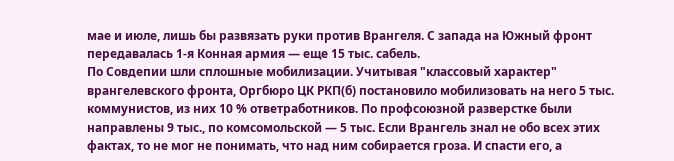мае и июле, лишь бы развязать руки против Врангеля. С запада на Южный фронт передавалась 1-я Конная армия — еще 15 тыс. сабель.
По Совдепии шли сплошные мобилизации. Учитывая "классовый характер" врангелевского фронта, Оргбюро ЦК РКП(б) постановило мобилизовать на него 5 тыс. коммунистов, из них 10 % ответработников. По профсоюзной разверстке были направлены 9 тыс., по комсомольской — 5 тыс. Если Врангель знал не обо всех этих фактах, то не мог не понимать, что над ним собирается гроза. И спасти его, а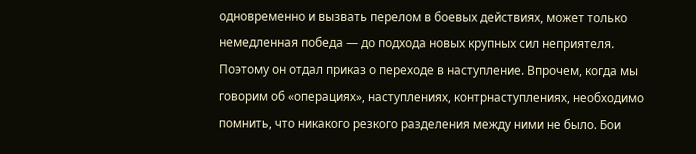одновременно и вызвать перелом в боевых действиях, может только немедленная победа — до подхода новых крупных сил неприятеля. Поэтому он отдал приказ о переходе в наступление. Впрочем, когда мы говорим об «операциях», наступлениях, контрнаступлениях, необходимо помнить, что никакого резкого разделения между ними не было. Бои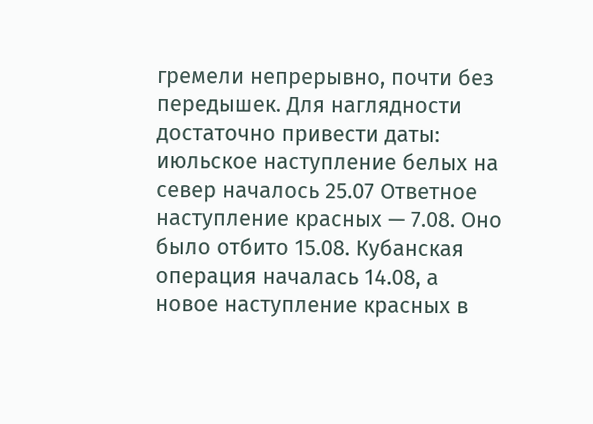гремели непрерывно, почти без передышек. Для наглядности достаточно привести даты: июльское наступление белых на север началось 25.07 Ответное наступление красных — 7.08. Оно было отбито 15.08. Кубанская операция началась 14.08, а новое наступление красных в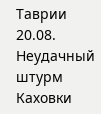Таврии 20.08. Неудачный штурм Каховки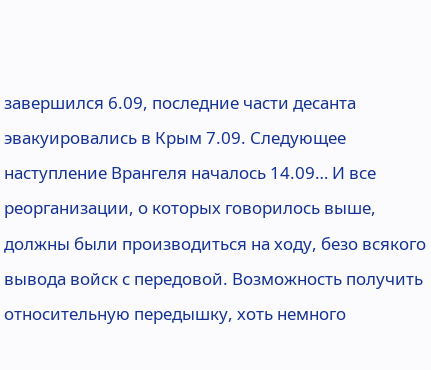завершился 6.09, последние части десанта эвакуировались в Крым 7.09. Следующее наступление Врангеля началось 14.09… И все реорганизации, о которых говорилось выше, должны были производиться на ходу, безо всякого вывода войск с передовой. Возможность получить относительную передышку, хоть немного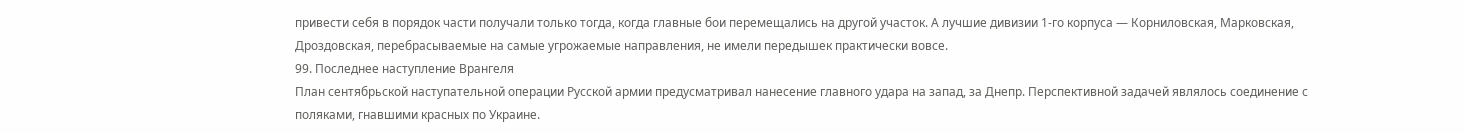привести себя в порядок части получали только тогда, когда главные бои перемещались на другой участок. А лучшие дивизии 1-го корпуса — Корниловская, Марковская, Дроздовская, перебрасываемые на самые угрожаемые направления, не имели передышек практически вовсе.
99. Последнее наступление Врангеля
План сентябрьской наступательной операции Русской армии предусматривал нанесение главного удара на запад, за Днепр. Перспективной задачей являлось соединение с поляками, гнавшими красных по Украине.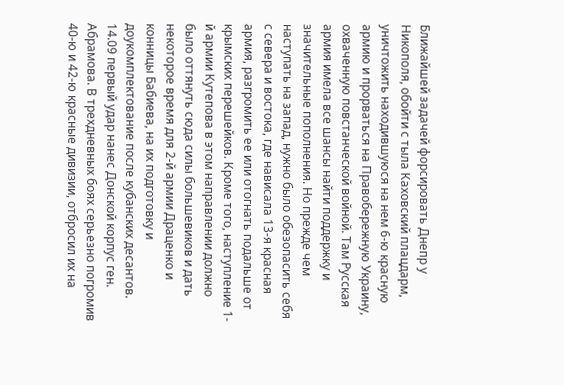Ближайшей задачей форсировать Днепр у Никополя, обойти с тыла Каховский плацдарм, уничтожить находившуюся на нем 6-ю красную армию и прорваться на Правобережную Украину, охваченную повстанческой войной. Там Русская армия имела все шансы найти поддержку и значительные пополнения. Но прежде чем наступать на запад, нужно было обезопасить себя с севера и востока, где нависала 13-я красная армия, разгромить ее или отогнать подальше от крымских перешейков. Кроме того, наступление 1-й армии Кутепова в этом направлении должно было оттянуть сюда силы большевиков и дать некоторое время для 2-й армии Драценко и конницы Бабиева, на их подготовку и доукомплектование после кубанских десантов.
14.09 первый удар нанес Донской корпус ген. Абрамова. В трехдневных боях серьезно погромив 40-ю и 42-ю красные дивизии, отбросил их на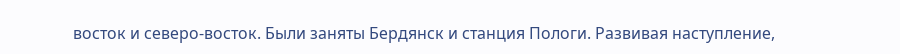восток и северо-восток. Были заняты Бердянск и станция Пологи. Развивая наступление,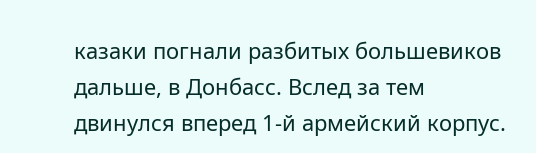казаки погнали разбитых большевиков дальше, в Донбасс. Вслед за тем двинулся вперед 1-й армейский корпус.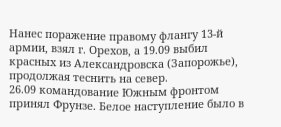Нанес поражение правому флангу 13-й армии, взял г. Орехов, а 19.09 выбил красных из Александровска (Запорожье), продолжая теснить на север.
26.09 командование Южным фронтом принял Фрунзе. Белое наступление было в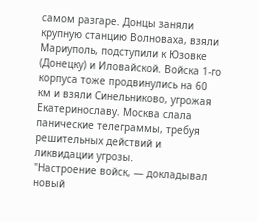самом разгаре. Донцы заняли крупную станцию Волноваха, взяли Мариуполь, подступили к Юзовке (Донецку) и Иловайской. Войска 1-го корпуса тоже продвинулись на 60 км и взяли Синельниково, угрожая Екатеринославу. Москва слала панические телеграммы, требуя решительных действий и ликвидации угрозы.
"Настроение войск, — докладывал новый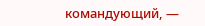командующий, —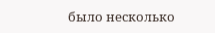было несколько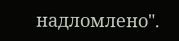надломлено".